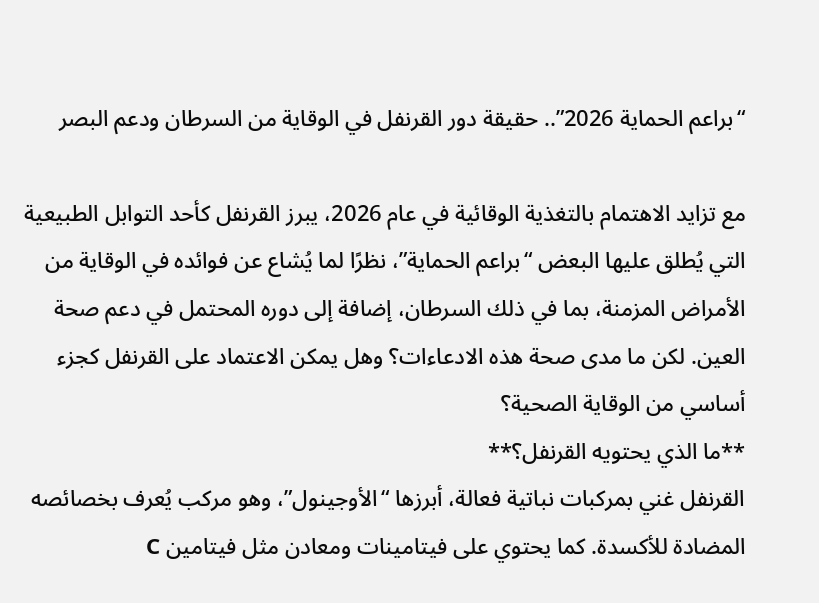“براعم الحماية 2026”.. حقيقة دور القرنفل في الوقاية من السرطان ودعم البصر

مع تزايد الاهتمام بالتغذية الوقائية في عام 2026، يبرز القرنفل كأحد التوابل الطبيعية التي يُطلق عليها البعض “براعم الحماية”، نظرًا لما يُشاع عن فوائده في الوقاية من الأمراض المزمنة، بما في ذلك السرطان، إضافة إلى دوره المحتمل في دعم صحة العين. لكن ما مدى صحة هذه الادعاءات؟ وهل يمكن الاعتماد على القرنفل كجزء أساسي من الوقاية الصحية؟
**ما الذي يحتويه القرنفل؟**
القرنفل غني بمركبات نباتية فعالة، أبرزها “الأوجينول”، وهو مركب يُعرف بخصائصه المضادة للأكسدة. كما يحتوي على فيتامينات ومعادن مثل فيتامين C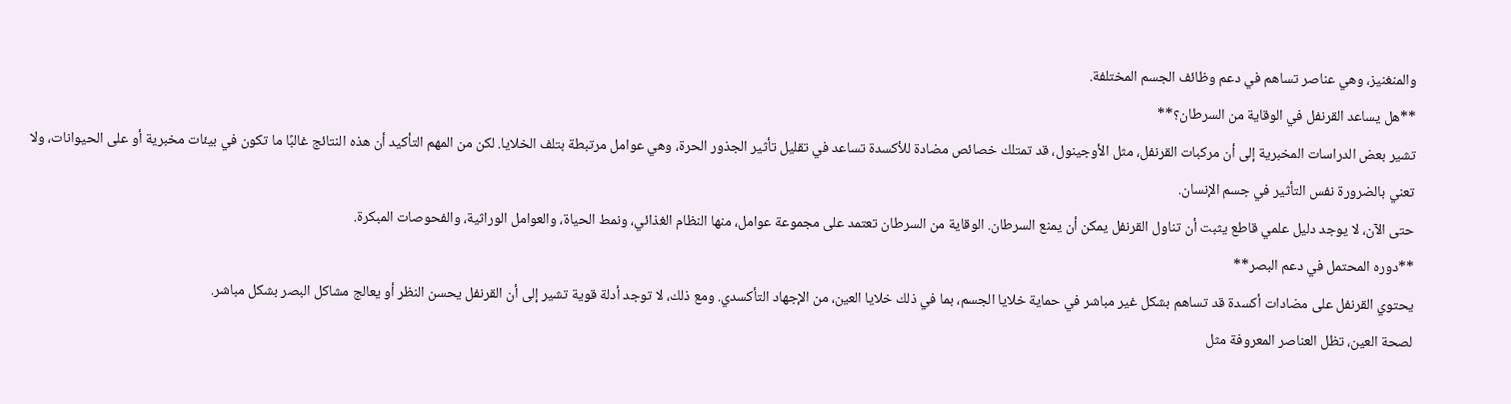والمنغنيز، وهي عناصر تساهم في دعم وظائف الجسم المختلفة.
**هل يساعد القرنفل في الوقاية من السرطان؟**
تشير بعض الدراسات المخبرية إلى أن مركبات القرنفل، مثل الأوجينول، قد تمتلك خصائص مضادة للأكسدة تساعد في تقليل تأثير الجذور الحرة، وهي عوامل مرتبطة بتلف الخلايا. لكن من المهم التأكيد أن هذه النتائج غالبًا ما تكون في بيئات مخبرية أو على الحيوانات، ولا تعني بالضرورة نفس التأثير في جسم الإنسان.
حتى الآن، لا يوجد دليل علمي قاطع يثبت أن تناول القرنفل يمكن أن يمنع السرطان. الوقاية من السرطان تعتمد على مجموعة عوامل، منها النظام الغذائي، ونمط الحياة، والعوامل الوراثية، والفحوصات المبكرة.
**دوره المحتمل في دعم البصر**
يحتوي القرنفل على مضادات أكسدة قد تساهم بشكل غير مباشر في حماية خلايا الجسم، بما في ذلك خلايا العين، من الإجهاد التأكسدي. ومع ذلك، لا توجد أدلة قوية تشير إلى أن القرنفل يحسن النظر أو يعالج مشاكل البصر بشكل مباشر.
لصحة العين، تظل العناصر المعروفة مثل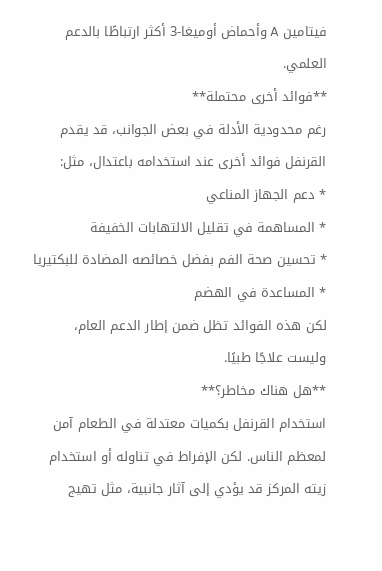فيتامين A وأحماض أوميغا-3 أكثر ارتباطًا بالدعم العلمي.
**فوائد أخرى محتملة**
رغم محدودية الأدلة في بعض الجوانب، قد يقدم القرنفل فوائد أخرى عند استخدامه باعتدال، مثل:
* دعم الجهاز المناعي
* المساهمة في تقليل الالتهابات الخفيفة
* تحسين صحة الفم بفضل خصائصه المضادة للبكتيريا
* المساعدة في الهضم
لكن هذه الفوائد تظل ضمن إطار الدعم العام، وليست علاجًا طبيًا.
**هل هناك مخاطر؟**
استخدام القرنفل بكميات معتدلة في الطعام آمن لمعظم الناس. لكن الإفراط في تناوله أو استخدام زيته المركز قد يؤدي إلى آثار جانبية، مثل تهيج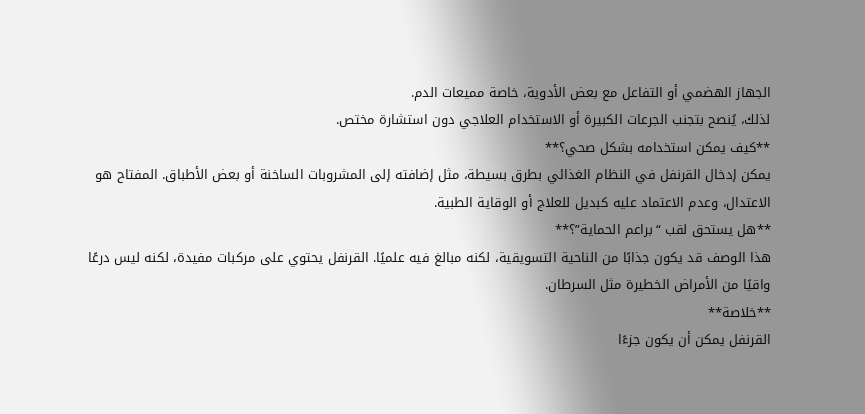الجهاز الهضمي أو التفاعل مع بعض الأدوية، خاصة مميعات الدم.
لذلك، يُنصح بتجنب الجرعات الكبيرة أو الاستخدام العلاجي دون استشارة مختص.
**كيف يمكن استخدامه بشكل صحي؟**
يمكن إدخال القرنفل في النظام الغذائي بطرق بسيطة، مثل إضافته إلى المشروبات الساخنة أو بعض الأطباق. المفتاح هو الاعتدال، وعدم الاعتماد عليه كبديل للعلاج أو الوقاية الطبية.
**هل يستحق لقب “براعم الحماية”؟**
هذا الوصف قد يكون جذابًا من الناحية التسويقية، لكنه مبالغ فيه علميًا. القرنفل يحتوي على مركبات مفيدة، لكنه ليس درعًا واقيًا من الأمراض الخطيرة مثل السرطان.
**خلاصة**
القرنفل يمكن أن يكون جزءًا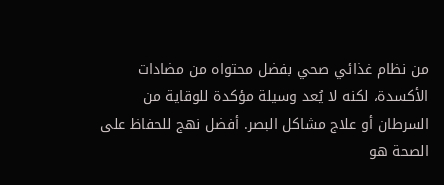من نظام غذائي صحي بفضل محتواه من مضادات الأكسدة، لكنه لا يُعد وسيلة مؤكدة للوقاية من السرطان أو علاج مشاكل البصر. أفضل نهج للحفاظ على الصحة هو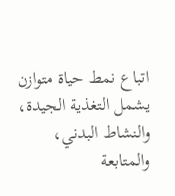اتباع نمط حياة متوازن يشمل التغذية الجيدة، والنشاط البدني، والمتابعة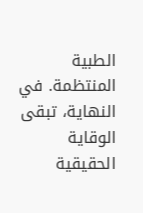الطبية المنتظمة. في النهاية، تبقى الوقاية الحقيقية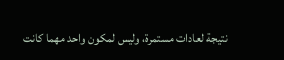نتيجة لعادات مستمرة، وليس لمكون واحد مهما كانت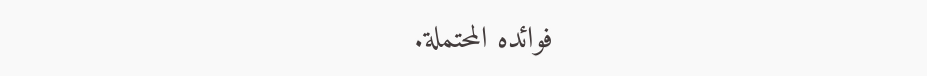فوائده المحتملة.